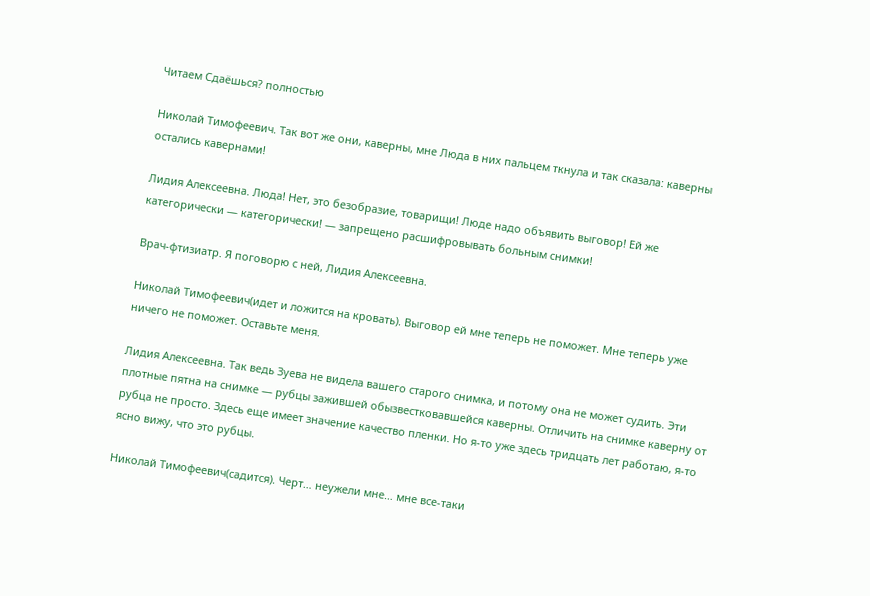Читаем Сдаёшься? полностью

Николай Тимофеевич. Так вот же они, каверны, мне Люда в них пальцем ткнула и так сказала: каверны остались кавернами!

Лидия Алексеевна. Люда! Нет, это безобразие, товарищи! Люде надо объявить выговор! Ей же категорически — категорически! — запрещено расшифровывать больным снимки!

Врач-фтизиатр. Я поговорю с ней, Лидия Алексеевна.

Николай Тимофеевич(идет и ложится на кровать). Выговор ей мне теперь не поможет. Мне теперь уже ничего не поможет. Оставьте меня.

Лидия Алексеевна. Так ведь Зуева не видела вашего старого снимка, и потому она не может судить. Эти плотные пятна на снимке — рубцы зажившей обызвестковавшейся каверны. Отличить на снимке каверну от рубца не просто. Здесь еще имеет значение качество пленки. Но я-то уже здесь тридцать лет работаю, я-то ясно вижу, что это рубцы.

Николай Тимофеевич(садится). Черт… неужели мне… мне все-таки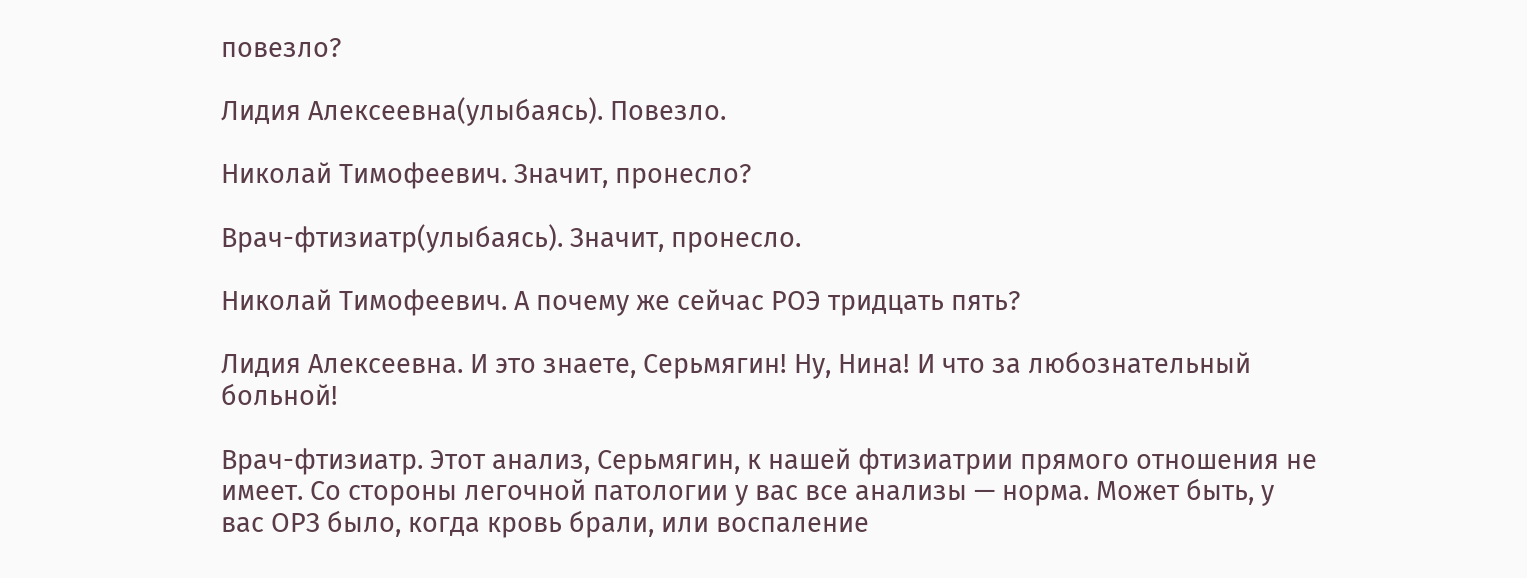повезло?

Лидия Алексеевна(улыбаясь). Повезло.

Николай Тимофеевич. Значит, пронесло?

Врач-фтизиатр(улыбаясь). Значит, пронесло.

Николай Тимофеевич. А почему же сейчас РОЭ тридцать пять?

Лидия Алексеевна. И это знаете, Серьмягин! Ну, Нина! И что за любознательный больной!

Врач-фтизиатр. Этот анализ, Серьмягин, к нашей фтизиатрии прямого отношения не имеет. Со стороны легочной патологии у вас все анализы — норма. Может быть, у вас ОРЗ было, когда кровь брали, или воспаление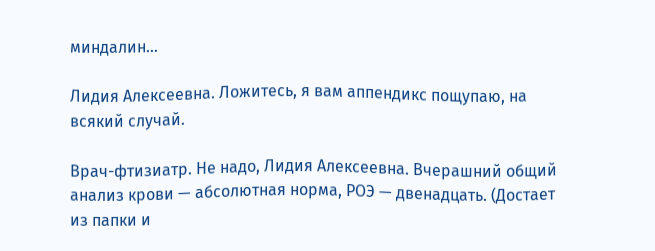миндалин…

Лидия Алексеевна. Ложитесь, я вам аппендикс пощупаю, на всякий случай.

Врач-фтизиатр. Не надо, Лидия Алексеевна. Вчерашний общий анализ крови — абсолютная норма, РОЭ — двенадцать. (Достает из папки и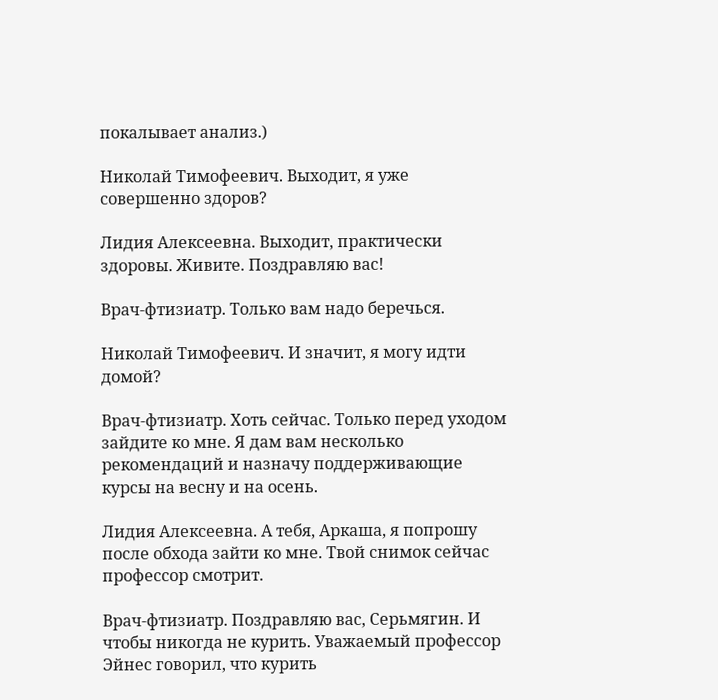покалывает анализ.)

Николай Тимофеевич. Выходит, я уже совершенно здоров?

Лидия Алексеевна. Выходит, практически здоровы. Живите. Поздравляю вас!

Врач-фтизиатр. Только вам надо беречься.

Николай Тимофеевич. И значит, я могу идти домой?

Врач-фтизиатр. Хоть сейчас. Только перед уходом зайдите ко мне. Я дам вам несколько рекомендаций и назначу поддерживающие курсы на весну и на осень.

Лидия Алексеевна. А тебя, Аркаша, я попрошу после обхода зайти ко мне. Твой снимок сейчас профессор смотрит.

Врач-фтизиатр. Поздравляю вас, Серьмягин. И чтобы никогда не курить. Уважаемый профессор Эйнес говорил, что курить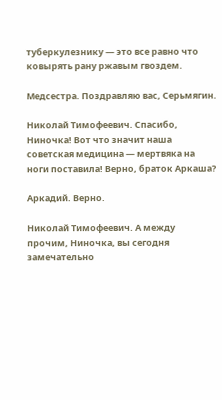туберкулезнику — это все равно что ковырять рану ржавым гвоздем.

Медсестра. Поздравляю вас, Серьмягин.

Николай Тимофеевич. Спасибо, Ниночка! Вот что значит наша советская медицина — мертвяка на ноги поставила! Верно, браток Аркаша?

Аркадий. Верно.

Николай Тимофеевич. А между прочим, Ниночка, вы сегодня замечательно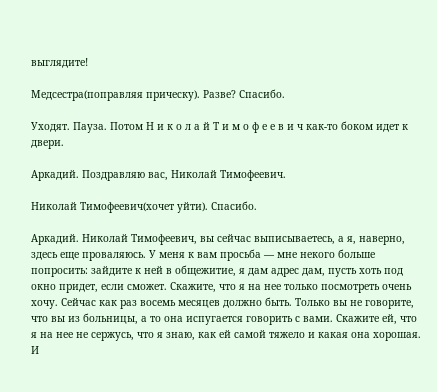выглядите!

Медсестра(поправляя прическу). Разве? Спасибо.

Уходят. Пауза. Потом Н и к о л а й Т и м о ф е е в и ч как-то боком идет к двери.

Аркадий. Поздравляю вас, Николай Тимофеевич.

Николай Тимофеевич(хочет уйти). Спасибо.

Аркадий. Николай Тимофеевич, вы сейчас выписываетесь, а я, наверно, здесь еще проваляюсь. У меня к вам просьба — мне некого больше попросить: зайдите к ней в общежитие, я дам адрес дам, пусть хоть под окно придет, если сможет. Скажите, что я на нее только посмотреть очень хочу. Сейчас как раз восемь месяцев должно быть. Только вы не говорите, что вы из больницы, а то она испугается говорить с вами. Скажите ей, что я на нее не сержусь, что я знаю, как ей самой тяжело и какая она хорошая. И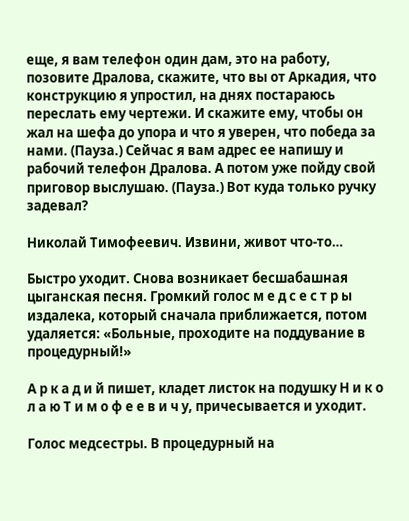еще, я вам телефон один дам, это на работу, позовите Дралова, скажите, что вы от Аркадия, что конструкцию я упростил, на днях постараюсь переслать ему чертежи. И скажите ему, чтобы он жал на шефа до упора и что я уверен, что победа за нами. (Пауза.) Сейчас я вам адрес ее напишу и рабочий телефон Дралова. А потом уже пойду свой приговор выслушаю. (Пауза.) Вот куда только ручку задевал?

Николай Тимофеевич. Извини, живот что-то…

Быстро уходит. Снова возникает бесшабашная цыганская песня. Громкий голос м е д с е с т р ы издалека, который сначала приближается, потом удаляется: «Больные, проходите на поддувание в процедурный!»

А р к а д и й пишет, кладет листок на подушку Н и к о л а ю Т и м о ф е е в и ч у, причесывается и уходит.

Голос медсестры. В процедурный на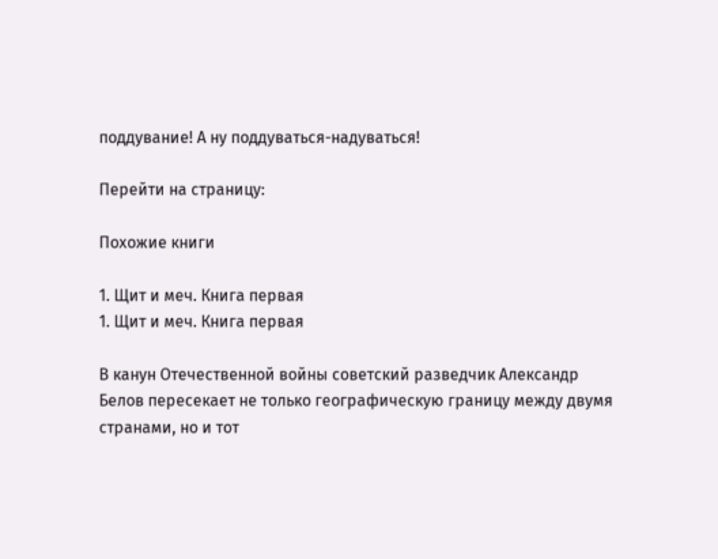поддувание! А ну поддуваться-надуваться!

Перейти на страницу:

Похожие книги

1. Щит и меч. Книга первая
1. Щит и меч. Книга первая

В канун Отечественной войны советский разведчик Александр Белов пересекает не только географическую границу между двумя странами, но и тот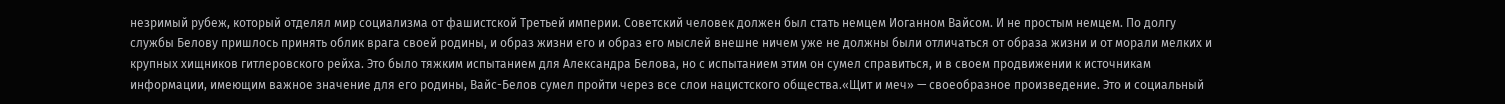незримый рубеж, который отделял мир социализма от фашистской Третьей империи. Советский человек должен был стать немцем Иоганном Вайсом. И не простым немцем. По долгу службы Белову пришлось принять облик врага своей родины, и образ жизни его и образ его мыслей внешне ничем уже не должны были отличаться от образа жизни и от морали мелких и крупных хищников гитлеровского рейха. Это было тяжким испытанием для Александра Белова, но с испытанием этим он сумел справиться, и в своем продвижении к источникам информации, имеющим важное значение для его родины, Вайс-Белов сумел пройти через все слои нацистского общества.«Щит и меч» — своеобразное произведение. Это и социальный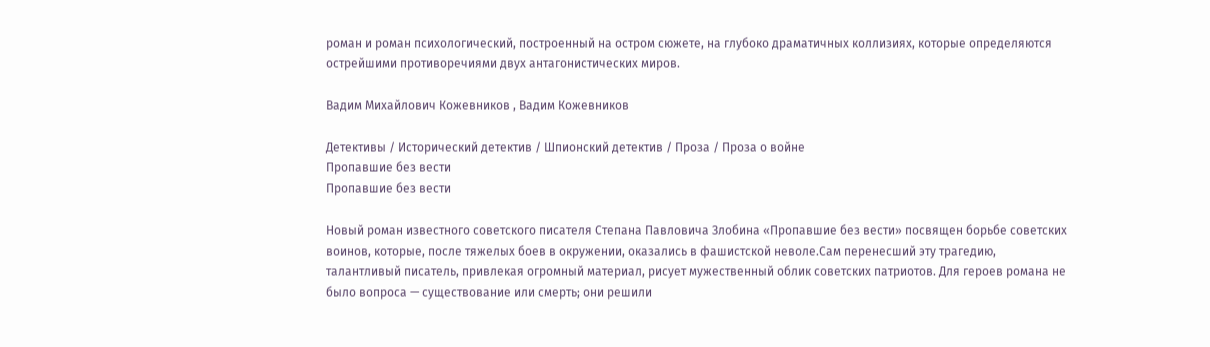роман и роман психологический, построенный на остром сюжете, на глубоко драматичных коллизиях, которые определяются острейшими противоречиями двух антагонистических миров.

Вадим Михайлович Кожевников , Вадим Кожевников

Детективы / Исторический детектив / Шпионский детектив / Проза / Проза о войне
Пропавшие без вести
Пропавшие без вести

Новый роман известного советского писателя Степана Павловича Злобина «Пропавшие без вести» посвящен борьбе советских воинов, которые, после тяжелых боев в окружении, оказались в фашистской неволе.Сам перенесший эту трагедию, талантливый писатель, привлекая огромный материал, рисует мужественный облик советских патриотов. Для героев романа не было вопроса — существование или смерть; они решили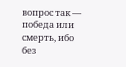вопрос так — победа или смерть, ибо без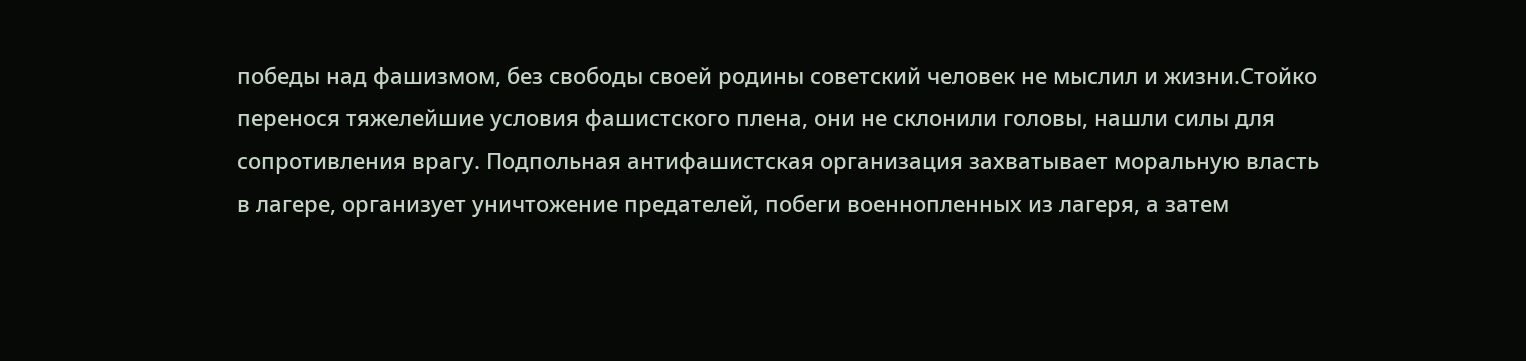победы над фашизмом, без свободы своей родины советский человек не мыслил и жизни.Стойко перенося тяжелейшие условия фашистского плена, они не склонили головы, нашли силы для сопротивления врагу. Подпольная антифашистская организация захватывает моральную власть в лагере, организует уничтожение предателей, побеги военнопленных из лагеря, а затем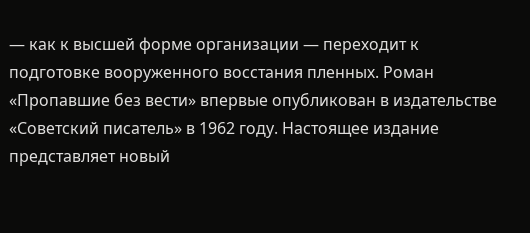— как к высшей форме организации — переходит к подготовке вооруженного восстания пленных. Роман «Пропавшие без вести» впервые опубликован в издательстве «Советский писатель» в 1962 году. Настоящее издание представляет новый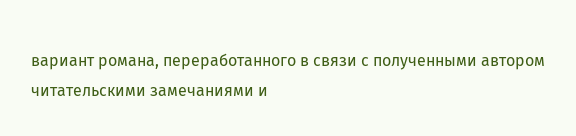вариант романа, переработанного в связи с полученными автором читательскими замечаниями и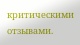критическими отзывами.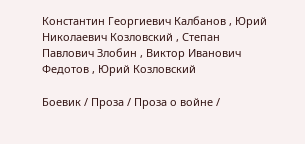Константин Георгиевич Калбанов , Юрий Николаевич Козловский , Степан Павлович Злобин , Виктор Иванович Федотов , Юрий Козловский

Боевик / Проза / Проза о войне /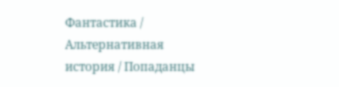Фантастика / Альтернативная история / Попаданцы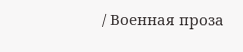/ Военная проза